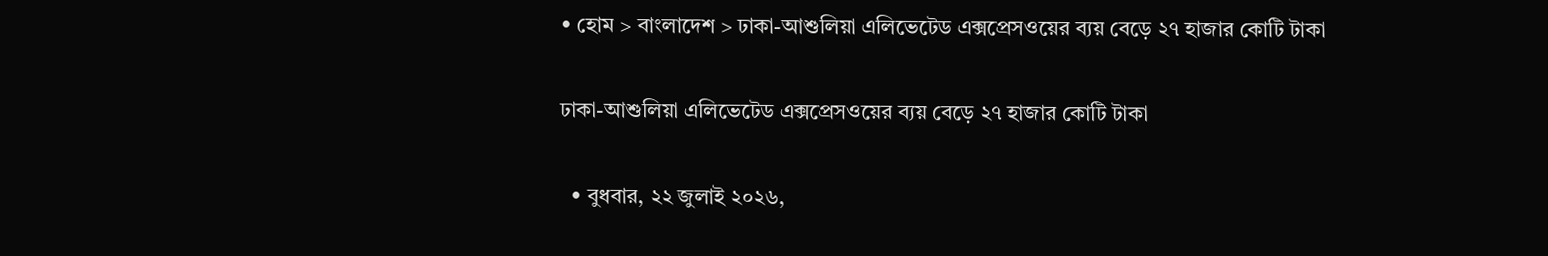• হোম > বাংলাদেশ > ঢাকা-আশুলিয়া এলিভেটেড এক্সপ্রেসওয়ের ব্যয় বেড়ে ২৭ হাজার কোটি টাকা

ঢাকা-আশুলিয়া এলিভেটেড এক্সপ্রেসওয়ের ব্যয় বেড়ে ২৭ হাজার কোটি টাকা

  • বুধবার, ২২ জুলাই ২০২৬,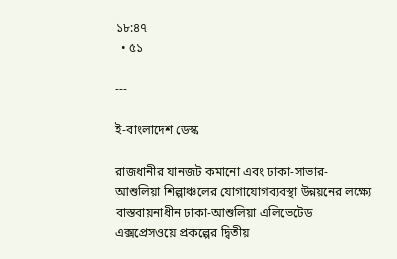১৮:৪৭
  • ৫১

---

ই-বাংলাদেশ ডেস্ক

রাজধানীর যানজট কমানো এবং ঢাকা-সাভার-আশুলিয়া শিল্পাঞ্চলের যোগাযোগব্যবস্থা উন্নয়নের লক্ষ্যে বাস্তবায়নাধীন ঢাকা-আশুলিয়া এলিভেটেড এক্সপ্রেসওয়ে প্রকল্পের দ্বিতীয়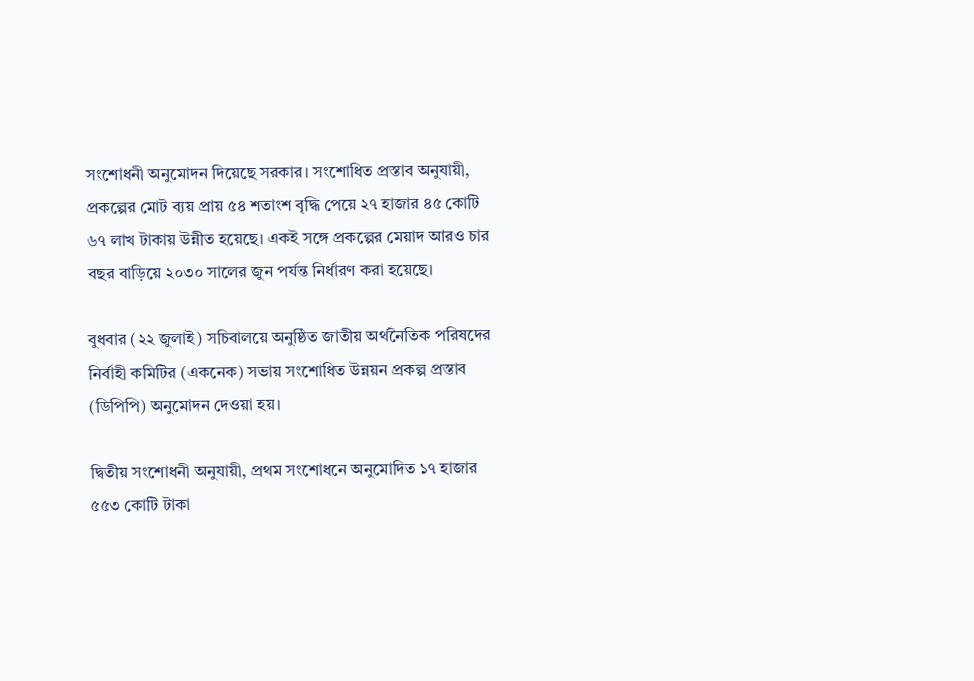সংশোধনী অনুমোদন দিয়েছে সরকার। সংশোধিত প্রস্তাব অনুযায়ী, প্রকল্পের মোট ব্যয় প্রায় ৫৪ শতাংশ বৃদ্ধি পেয়ে ২৭ হাজার ৪৫ কোটি ৬৭ লাখ টাকায় উন্নীত হয়েছে। একই সঙ্গে প্রকল্পের মেয়াদ আরও চার বছর বাড়িয়ে ২০৩০ সালের জুন পর্যন্ত নির্ধারণ করা হয়েছে।

বুধবার (২২ জুলাই) সচিবালয়ে অনুষ্ঠিত জাতীয় অর্থনৈতিক পরিষদের নির্বাহী কমিটির (একনেক) সভায় সংশোধিত উন্নয়ন প্রকল্প প্রস্তাব (ডিপিপি) অনুমোদন দেওয়া হয়।

দ্বিতীয় সংশোধনী অনুযায়ী, প্রথম সংশোধনে অনুমোদিত ১৭ হাজার ৫৫৩ কোটি টাকা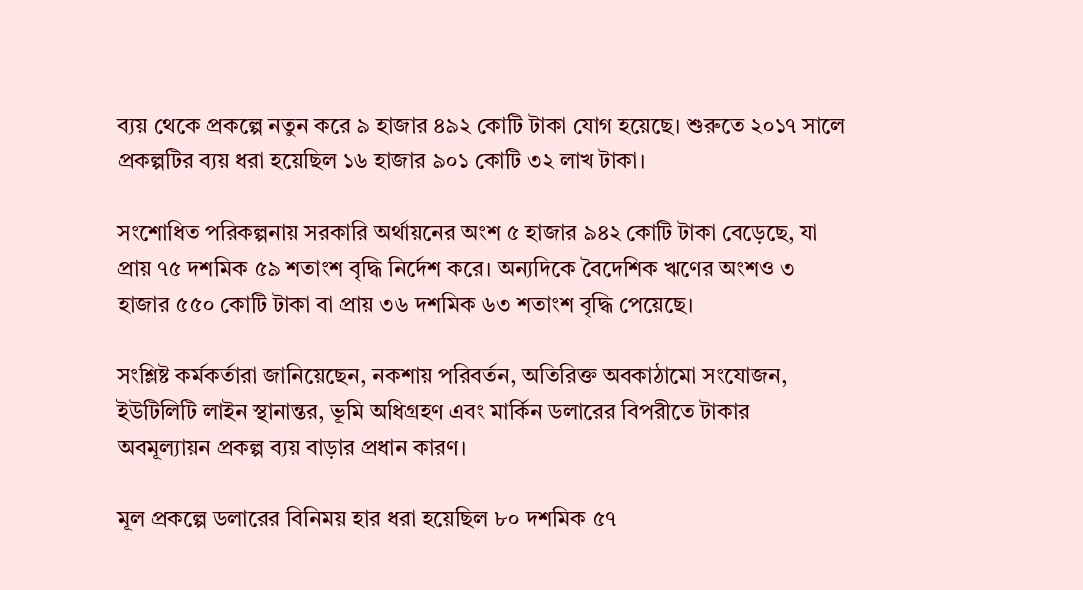ব্যয় থেকে প্রকল্পে নতুন করে ৯ হাজার ৪৯২ কোটি টাকা যোগ হয়েছে। শুরুতে ২০১৭ সালে প্রকল্পটির ব্যয় ধরা হয়েছিল ১৬ হাজার ৯০১ কোটি ৩২ লাখ টাকা।

সংশোধিত পরিকল্পনায় সরকারি অর্থায়নের অংশ ৫ হাজার ৯৪২ কোটি টাকা বেড়েছে, যা প্রায় ৭৫ দশমিক ৫৯ শতাংশ বৃদ্ধি নির্দেশ করে। অন্যদিকে বৈদেশিক ঋণের অংশও ৩ হাজার ৫৫০ কোটি টাকা বা প্রায় ৩৬ দশমিক ৬৩ শতাংশ বৃদ্ধি পেয়েছে।

সংশ্লিষ্ট কর্মকর্তারা জানিয়েছেন, নকশায় পরিবর্তন, অতিরিক্ত অবকাঠামো সংযোজন, ইউটিলিটি লাইন স্থানান্তর, ভূমি অধিগ্রহণ এবং মার্কিন ডলারের বিপরীতে টাকার অবমূল্যায়ন প্রকল্প ব্যয় বাড়ার প্রধান কারণ।

মূল প্রকল্পে ডলারের বিনিময় হার ধরা হয়েছিল ৮০ দশমিক ৫৭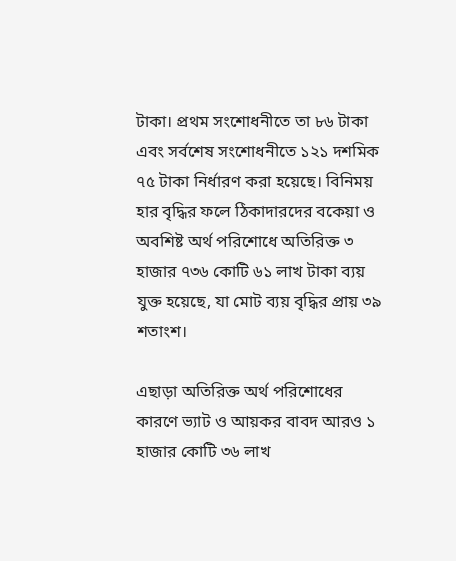টাকা। প্রথম সংশোধনীতে তা ৮৬ টাকা এবং সর্বশেষ সংশোধনীতে ১২১ দশমিক ৭৫ টাকা নির্ধারণ করা হয়েছে। বিনিময় হার বৃদ্ধির ফলে ঠিকাদারদের বকেয়া ও অবশিষ্ট অর্থ পরিশোধে অতিরিক্ত ৩ হাজার ৭৩৬ কোটি ৬১ লাখ টাকা ব্যয় যুক্ত হয়েছে, যা মোট ব্যয় বৃদ্ধির প্রায় ৩৯ শতাংশ।

এছাড়া অতিরিক্ত অর্থ পরিশোধের কারণে ভ্যাট ও আয়কর বাবদ আরও ১ হাজার কোটি ৩৬ লাখ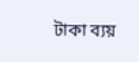টাকা ব্যয়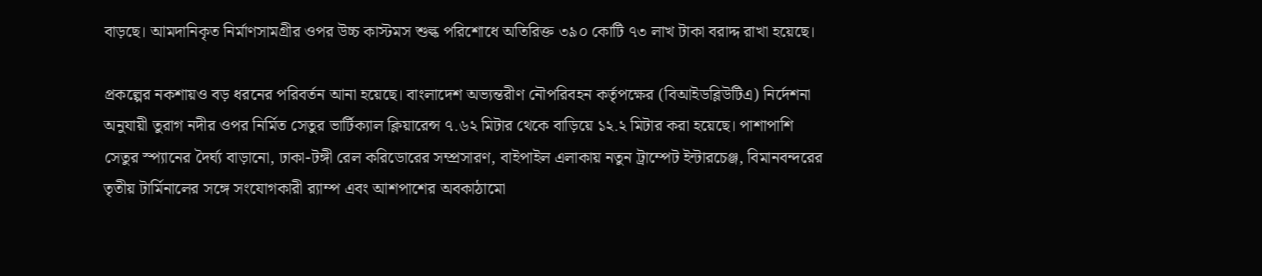বাড়ছে। আমদানিকৃত নির্মাণসামগ্রীর ওপর উচ্চ কাস্টমস শুল্ক পরিশোধে অতিরিক্ত ৩৯০ কোটি ৭৩ লাখ টাকা বরাদ্দ রাখা হয়েছে।

প্রকল্পের নকশায়ও বড় ধরনের পরিবর্তন আনা হয়েছে। বাংলাদেশ অভ্যন্তরীণ নৌপরিবহন কর্তৃপক্ষের (বিআইডব্লিউটিএ) নির্দেশনা অনুযায়ী তুরাগ নদীর ওপর নির্মিত সেতুর ভার্টিক্যাল ক্লিয়ারেন্স ৭.৬২ মিটার থেকে বাড়িয়ে ১২.২ মিটার করা হয়েছে। পাশাপাশি সেতুর স্প্যানের দৈর্ঘ্য বাড়ানো, ঢাকা-টঙ্গী রেল করিডোরের সম্প্রসারণ, বাইপাইল এলাকায় নতুন ট্রাম্পেট ইন্টারচেঞ্জ, বিমানবন্দরের তৃতীয় টার্মিনালের সঙ্গে সংযোগকারী র‍্যাম্প এবং আশপাশের অবকাঠামো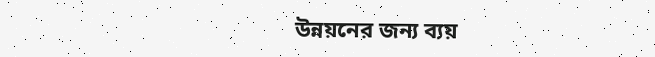উন্নয়নের জন্য ব্যয়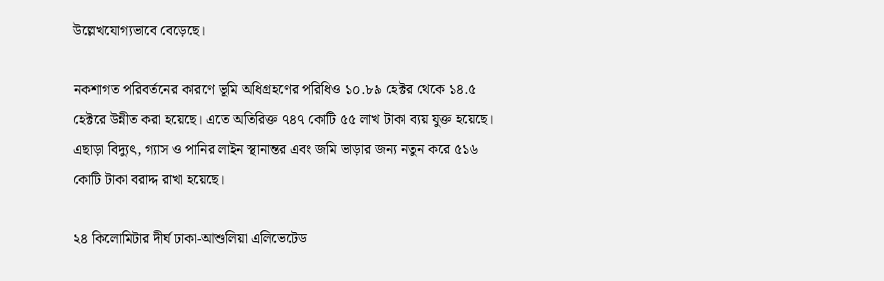উল্লেখযোগ্যভাবে বেড়েছে।

নকশাগত পরিবর্তনের কারণে ভূমি অধিগ্রহণের পরিধিও ১০.৮৯ হেক্টর থেকে ১৪.৫ হেক্টরে উন্নীত করা হয়েছে। এতে অতিরিক্ত ৭৪৭ কোটি ৫৫ লাখ টাকা ব্যয় যুক্ত হয়েছে। এছাড়া বিদ্যুৎ, গ্যাস ও পানির লাইন স্থানান্তর এবং জমি ভাড়ার জন্য নতুন করে ৫১৬ কোটি টাকা বরাদ্দ রাখা হয়েছে।

২৪ কিলোমিটার দীর্ঘ ঢাকা-আশুলিয়া এলিভেটেড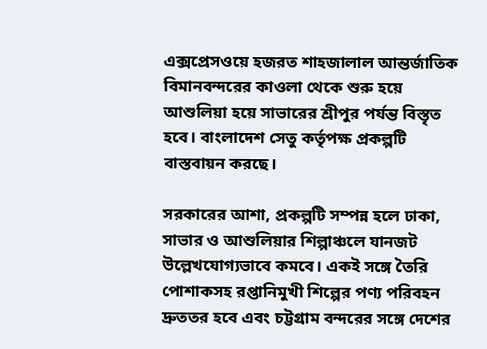এক্সপ্রেসওয়ে হজরত শাহজালাল আন্তর্জাতিক বিমানবন্দরের কাওলা থেকে শুরু হয়ে আশুলিয়া হয়ে সাভারের শ্রীপুর পর্যন্ত বিস্তৃত হবে। বাংলাদেশ সেতু কর্তৃপক্ষ প্রকল্পটি বাস্তবায়ন করছে।

সরকারের আশা, প্রকল্পটি সম্পন্ন হলে ঢাকা, সাভার ও আশুলিয়ার শিল্পাঞ্চলে যানজট উল্লেখযোগ্যভাবে কমবে। একই সঙ্গে তৈরি পোশাকসহ রপ্তানিমুখী শিল্পের পণ্য পরিবহন দ্রুততর হবে এবং চট্টগ্রাম বন্দরের সঙ্গে দেশের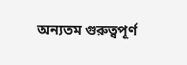অন্যতম গুরুত্বপূর্ণ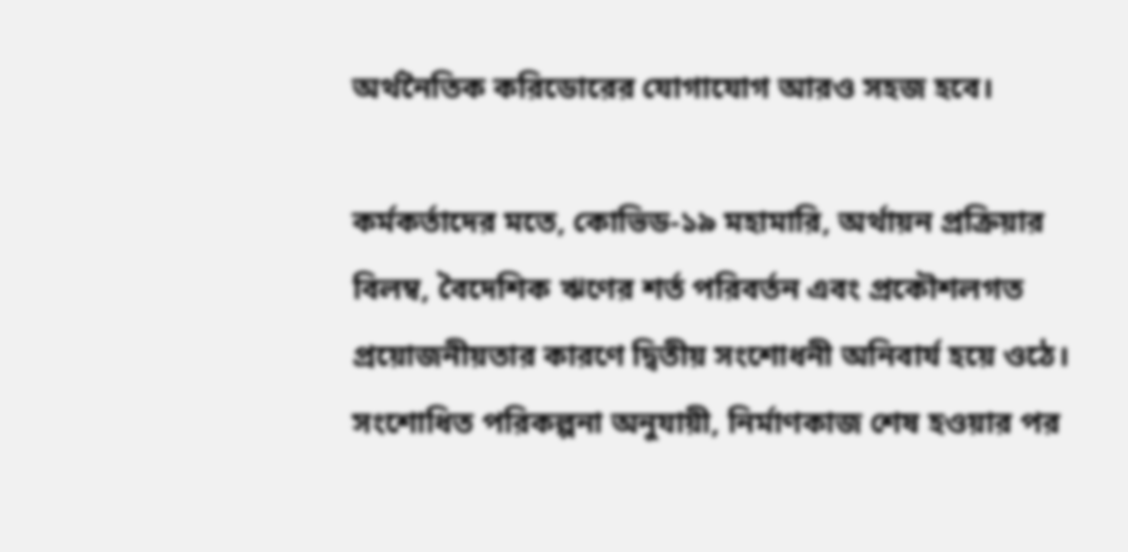অর্থনৈতিক করিডোরের যোগাযোগ আরও সহজ হবে।

কর্মকর্তাদের মতে, কোভিড-১৯ মহামারি, অর্থায়ন প্রক্রিয়ার বিলম্ব, বৈদেশিক ঋণের শর্ত পরিবর্তন এবং প্রকৌশলগত প্রয়োজনীয়তার কারণে দ্বিতীয় সংশোধনী অনিবার্য হয়ে ওঠে। সংশোধিত পরিকল্পনা অনুযায়ী, নির্মাণকাজ শেষ হওয়ার পর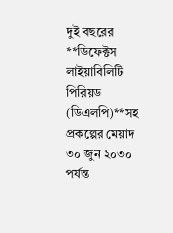দুই বছরের **ডিফেক্টস লাইয়াবিলিটি পিরিয়ড (ডিএলপি)**সহ প্রকল্পের মেয়াদ ৩০ জুন ২০৩০ পর্যন্ত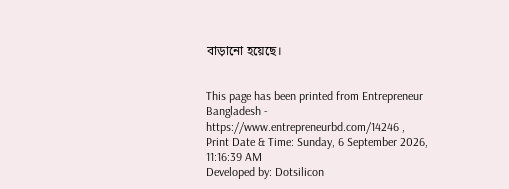বাড়ানো হয়েছে।


This page has been printed from Entrepreneur Bangladesh - https://www.entrepreneurbd.com/14246 ,   Print Date & Time: Sunday, 6 September 2026, 11:16:39 AM
Developed by: Dotsilicon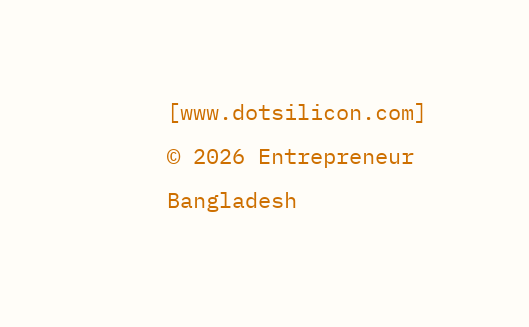[www.dotsilicon.com]
© 2026 Entrepreneur Bangladesh